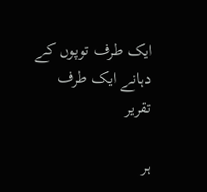ایک طرف توپوں کے دہانے ایک طرف تقریر

ہر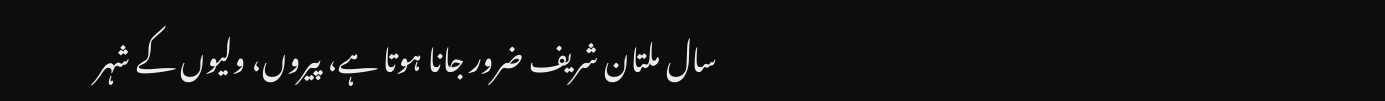سال ملتان شریف ضرور جانا ہوتا ہے، پیروں، ولیوں کے شہر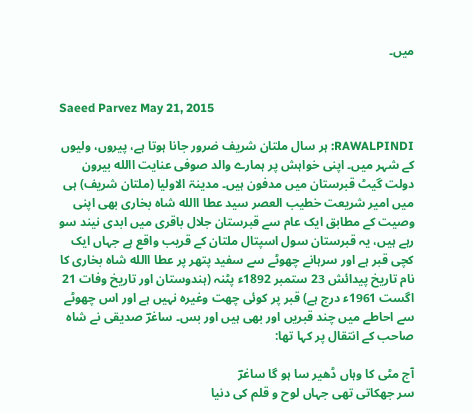میں۔


Saeed Parvez May 21, 2015

RAWALPINDI: ہر سال ملتان شریف ضرور جانا ہوتا ہے، پیروں، ولیوں کے شہر میں۔ اپنی خواہش پر ہمارے والد صوفی عنایت االله بیرون دولت گیٹ قبرستان میں مدفون ہیں۔ مدینۃ الاولیا (ملتان شریف) ہی میں امیر شریعت خطیب العصر سید عطا االله شاہ بخاری بھی اپنی وصیت کے مطابق ایک عام سے قبرستان جلال باقری میں ابدی نیند سو رہے ہیں، یہ قبرستان سول اسپتال ملتان کے قریب واقع ہے جہاں ایک کچی قبر ہے اور سرہانے چھوٹے سے سفید پتھر پر عطا االله شاہ بخاری کا نام تاریخ پیدائش 23 ستمبر 1892ء پٹنہ (ہندوستان اور تاریخ وفات 21 اگست 1961ء درج ہے) قبر پر کوئی چھت وغیرہ نہیں ہے اور اس چھوٹے سے احاطے میں چند قبریں اور بھی ہیں اور بس۔ ساغرؔ صدیقی نے شاہ صاحب کے انتقال پر کہا تھا:

آج مٹی کا وہاں ڈھیر سا ہو گا ساغرؔ
سر جھکاتی تھی جہاں لوح و قلم کی دنیا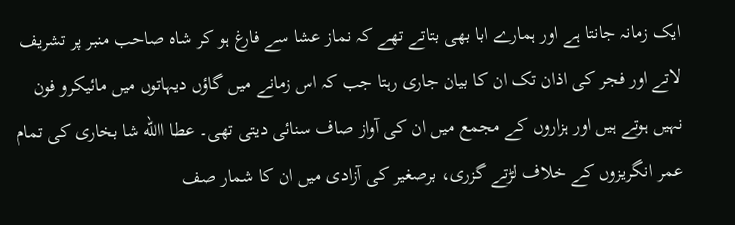ایک زمانہ جانتا ہے اور ہمارے ابا بھی بتاتے تھے کہ نماز عشا سے فارغ ہو کر شاہ صاحب منبر پر تشریف لاتے اور فجر کی اذان تک ان کا بیان جاری رہتا جب کہ اس زمانے میں گاؤں دیہاتوں میں مائیکرو فون نہیں ہوتے ہیں اور ہزاروں کے مجمع میں ان کی آواز صاف سنائی دیتی تھی۔ عطا االله شا بخاری کی تمام عمر انگریزوں کے خلاف لڑتے گزری، برصغیر کی آزادی میں ان کا شمار صف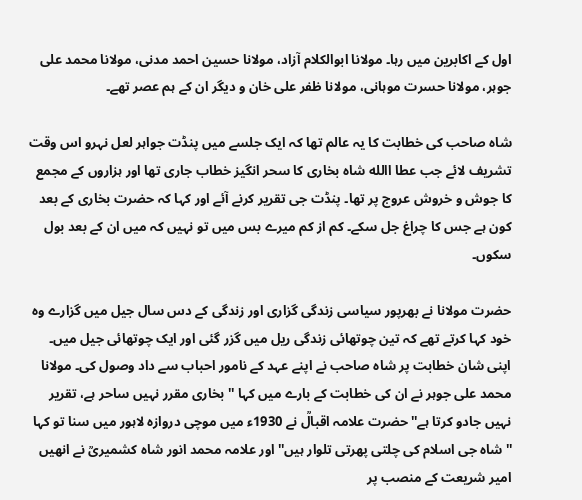اول کے اکابرین میں رہا۔ مولانا ابوالکلام آزاد، مولانا حسین احمد مدنی، مولانا محمد علی جوہر، مولانا حسرت موہانی، مولانا ظفر علی خان و دیگر ان کے ہم عصر تھے۔

شاہ صاحب کی خطابت کا یہ عالم تھا کہ ایک جلسے میں پنڈت جواہر لعل نہرو اس وقت تشریف لائے جب عطا االله شاہ بخاری کا سحر انگیز خطاب جاری تھا اور ہزاروں کے مجمع کا جوش و خروش عروج پر تھا۔ پنڈت جی تقریر کرنے آئے اور کہا کہ حضرت بخاری کے بعد کون ہے جس کا چراغ جل سکے۔ کم از کم میرے بس میں تو نہیں کہ میں ان کے بعد بول سکوں۔

حضرت مولانا نے بھرپور سیاسی زندگی گزاری اور زندگی کے دس سال جیل میں گزارے وہ خود کہا کرتے تھے کہ تین چوتھائی زندگی ریل میں گزر گئی اور ایک چوتھائی جیل میں۔ اپنی شان خطابت پر شاہ صاحب نے اپنے عہد کے نامور احباب سے داد وصول کی۔ مولانا محمد علی جوہر نے ان کی خطابت کے بارے میں کہا ''بخاری مقرر نہیں ساحر ہے، تقریر نہیں جادو کرتا ہے'' حضرت علامہ اقبالؒ نے 1930ء میں موچی دروازہ لاہور میں سنا تو کہا ''شاہ جی اسلام کی چلتی پھرتی تلوار ہیں'' اور علامہ محمد انور شاہ کشمیریؒ نے انھیں امیر شریعت کے منصب پر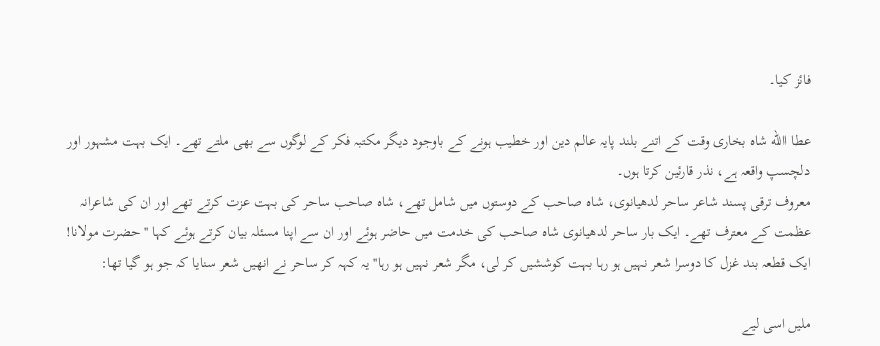فائز کیا۔

عطا االله شاہ بخاری وقت کے اتنے بلند پایہ عالم دین اور خطیب ہونے کے باوجود دیگر مکتبہ فکر کے لوگوں سے بھی ملتے تھے۔ ایک بہت مشہور اور دلچسپ واقعہ ہے، نذر قارئین کرتا ہوں۔
معروف ترقی پسند شاعر ساحر لدھیانوی، شاہ صاحب کے دوستوں میں شامل تھے، شاہ صاحب ساحر کی بہت عزت کرتے تھے اور ان کی شاعرانہ عظمت کے معترف تھے۔ ایک بار ساحر لدھیانوی شاہ صاحب کی خدمت میں حاضر ہوئے اور ان سے اپنا مسئلہ بیان کرتے ہوئے کہا ''حضرت مولانا! ایک قطعہ بند غزل کا دوسرا شعر نہیں ہو رہا بہت کوششیں کر لی، مگر شعر نہیں ہو رہا'' یہ کہہ کر ساحر نے انھیں شعر سنایا کہ جو ہو گیا تھا:

ملیں اسی لیے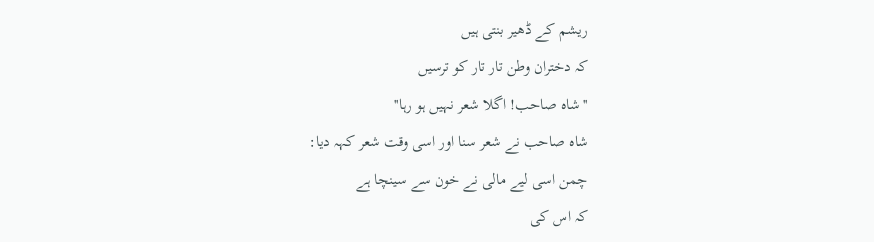ریشم کے ڈھیر بنتی ہیں
کہ دختران وطن تار تار کو ترسیں
''شاہ صاحب! اگلا شعر نہیں ہو رہا''
شاہ صاحب نے شعر سنا اور اسی وقت شعر کہہ دیا:
چمن اسی لیے مالی نے خون سے سینچا ہے
کہ اس کی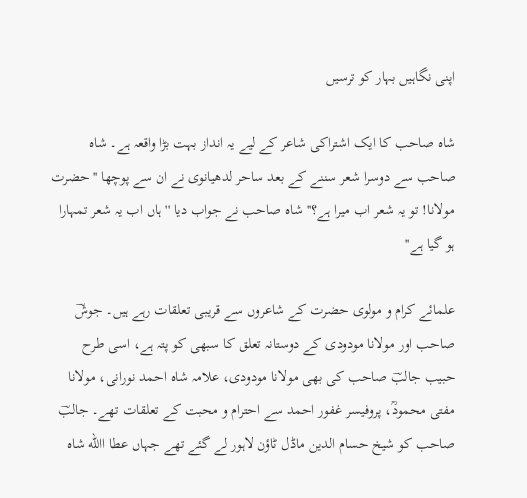اپنی نگاہیں بہار کو ترسیں

شاہ صاحب کا ایک اشتراکی شاعر کے لیے یہ انداز بہت بڑا واقعہ ہے۔ شاہ صاحب سے دوسرا شعر سننے کے بعد ساحر لدھیانوی نے ان سے پوچھا ''حضرت مولانا! تو یہ شعر اب میرا ہے؟'' شاہ صاحب نے جواب دیا ''ہاں اب یہ شعر تمہارا ہو گیا ہے''

علمائے کرام و مولوی حضرت کے شاعروں سے قریبی تعلقات رہے ہیں۔ جوشؔ صاحب اور مولانا مودودی کے دوستانہ تعلق کا سبھی کو پتہ ہے، اسی طرح حبیب جالبؔ صاحب کی بھی مولانا مودودی، علامہ شاہ احمد نورانی، مولانا مفتی محمودؒ، پروفیسر غفور احمد سے احترام و محبت کے تعلقات تھے۔ جالبؔ صاحب کو شیخ حسام الدین ماڈل ٹاؤن لاہور لے گئے تھے جہاں عطا االله شاہ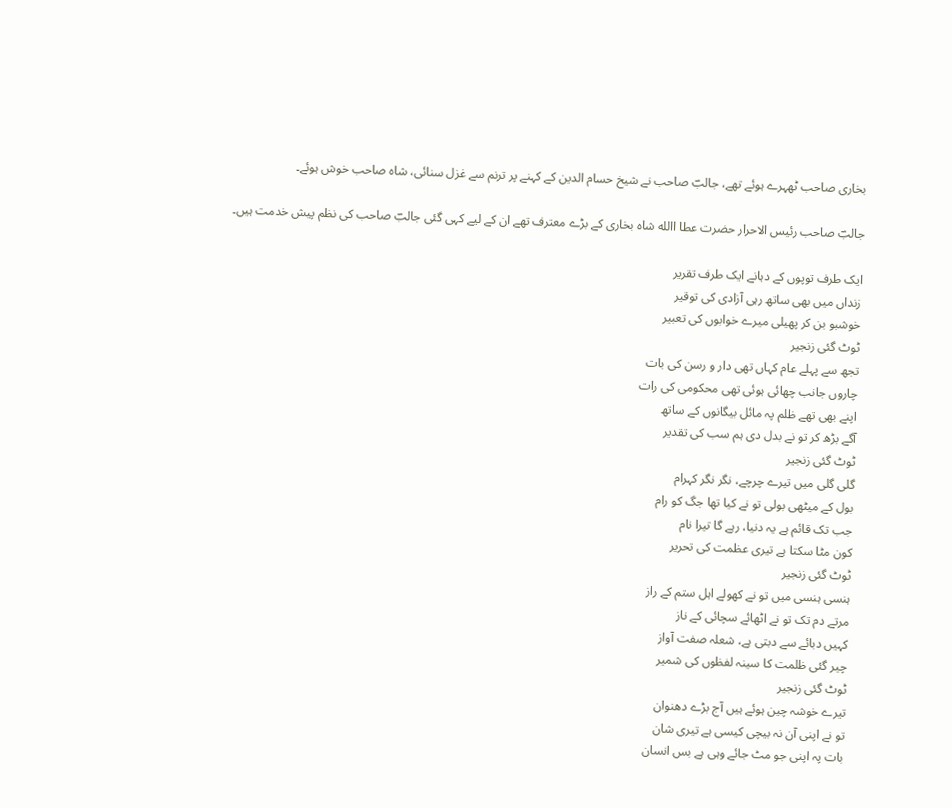بخاری صاحب ٹھہرے ہوئے تھے، جالبؔ صاحب نے شیخ حسام الدین کے کہنے پر ترنم سے غزل سنائی، شاہ صاحب خوش ہوئے۔

جالبؔ صاحب رئیس الاحرار حضرت عطا االله شاہ بخاری کے بڑے معترف تھے ان کے لیے کہی گئی جالبؔ صاحب کی نظم پیش خدمت ہیں۔

ایک طرف توپوں کے دہانے ایک طرف تقریر
زنداں میں بھی ساتھ رہی آزادی کی توقیر
خوشبو بن کر پھیلی میرے خوابوں کی تعبیر
ٹوٹ گئی زنجیر
تجھ سے پہلے عام کہاں تھی دار و رسن کی بات
چاروں جانب چھائی ہوئی تھی محکومی کی رات
اپنے بھی تھے ظلم پہ مائل بیگانوں کے ساتھ
آگے بڑھ کر تو نے بدل دی ہم سب کی تقدیر
ٹوٹ گئی زنجیر
گلی گلی میں تیرے چرچے، نگر نگر کہرام
بول کے میٹھی بولی تو نے کیا تھا جگ کو رام
جب تک قائم ہے یہ دنیا، رہے گا تیرا نام
کون مٹا سکتا ہے تیری عظمت کی تحریر
ٹوٹ گئی زنجیر
ہنسی ہنسی میں تو نے کھولے اہل ستم کے راز
مرتے دم تک تو نے اٹھائے سچائی کے ناز
کہیں دبائے سے دبتی ہے، شعلہ صفت آواز
چیر گئی ظلمت کا سینہ لفظوں کی شمیر
ٹوٹ گئی زنجیر
تیرے خوشہ چین ہوئے ہیں آج بڑے دھنوان
تو نے اپنی آن نہ بیچی کیسی ہے تیری شان
بات پہ اپنی جو مٹ جائے وہی ہے بس انسان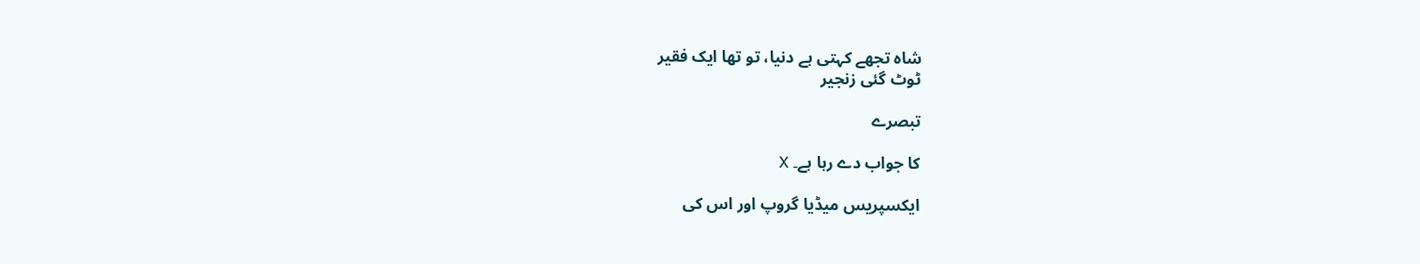شاہ تجھے کہتی ہے دنیا، تو تھا ایک فقیر
ٹوٹ گئی زنجیر

تبصرے

کا جواب دے رہا ہے۔ X

ایکسپریس میڈیا گروپ اور اس کی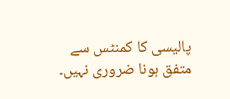پالیسی کا کمنٹس سے متفق ہونا ضروری نہیں۔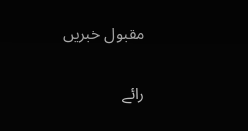مقبول خبریں

رائے